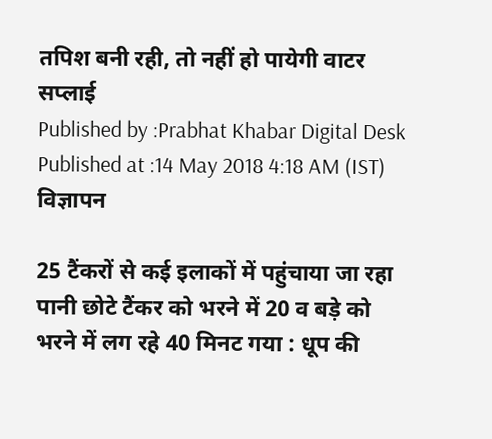तपिश बनी रही, तो नहीं हो पायेगी वाटर सप्लाई
Published by :Prabhat Khabar Digital Desk
Published at :14 May 2018 4:18 AM (IST)
विज्ञापन

25 टैंकरों से कई इलाकों में पहुंचाया जा रहा पानी छोटे टैंकर को भरने में 20 व बड़े को भरने में लग रहे 40 मिनट गया : धूप की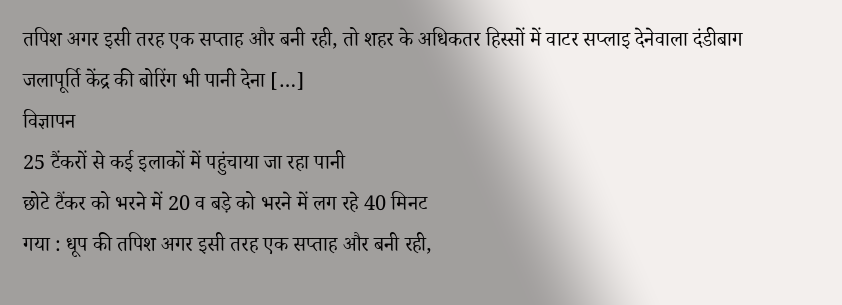तपिश अगर इसी तरह एक सप्ताह और बनी रही, तो शहर के अधिकतर हिस्सों में वाटर सप्लाइ देनेवाला दंडीबाग जलापूर्ति केंद्र की बोरिंग भी पानी देना […]
विज्ञापन
25 टैंकरों से कई इलाकों में पहुंचाया जा रहा पानी
छोटे टैंकर को भरने में 20 व बड़े को भरने में लग रहे 40 मिनट
गया : धूप की तपिश अगर इसी तरह एक सप्ताह और बनी रही,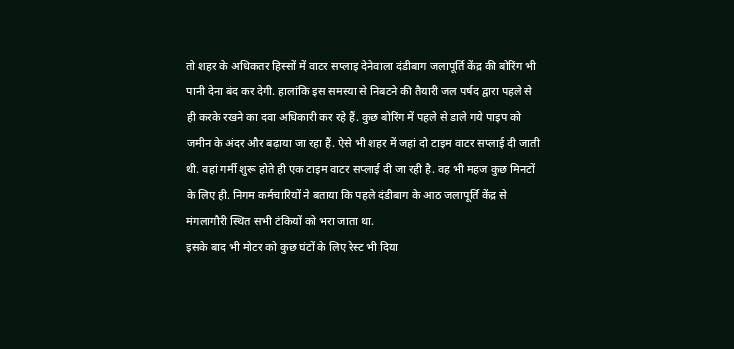तो शहर के अधिकतर हिस्सों में वाटर सप्लाइ देनेवाला दंडीबाग जलापूर्ति केंद्र की बोरिंग भी पानी देना बंद कर देगी. हालांकि इस समस्या से निबटने की तैयारी जल पर्षद द्वारा पहले से ही करके रखने का दवा अधिकारी कर रहे हैं. कुछ बोरिंग में पहले से डाले गये पाइप को जमीन के अंदर और बढ़ाया जा रहा हैं. ऐसे भी शहर में जहां दो टाइम वाटर सप्लाई दी जाती थी. वहां गर्मी शुरू होते ही एक टाइम वाटर सप्लाई दी जा रही है. वह भी महज कुछ मिनटों के लिए ही. निगम कर्मचारियों ने बताया कि पहले दंडीबाग के आठ जलापूर्ति केंद्र से मंगलागौरी स्थित सभी टंकियों को भरा जाता था.
इसके बाद भी मोटर को कुछ घंटों के लिए रेस्ट भी दिया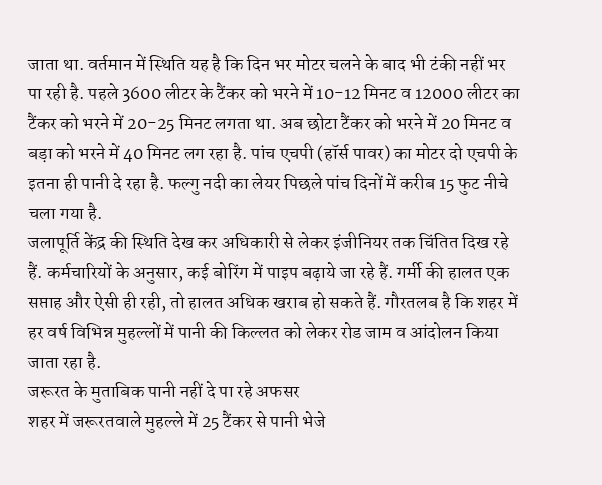जाता था. वर्तमान में स्थिति यह है कि दिन भर मोटर चलने के बाद भी टंकी नहीं भर पा रही है. पहले 3600 लीटर के टैंकर को भरने में 10-12 मिनट व 12000 लीटर का टैंकर को भरने में 20-25 मिनट लगता था. अब छोटा टैंकर को भरने में 20 मिनट व बड़ा को भरने में 40 मिनट लग रहा है. पांच एचपी (हॉर्स पावर) का मोटर दो एचपी के इतना ही पानी दे रहा है. फल्गु नदी का लेयर पिछले पांच दिनों में करीब 15 फुट नीचे चला गया है.
जलापूर्ति केंद्र की स्थिति देख कर अधिकारी से लेकर इंजीनियर तक चिंतित दिख रहे हैं. कर्मचारियों के अनुसार, कई बोरिंग में पाइप बढ़ाये जा रहे हैं. गर्मी की हालत एक सप्ताह और ऐसी ही रही, तो हालत अधिक खराब हो सकते हैं. गौरतलब है कि शहर में हर वर्ष विभिन्न मुहल्लों में पानी की किल्लत को लेकर रोड जाम व आंदोलन किया जाता रहा है.
जरूरत के मुताबिक पानी नहीं दे पा रहे अफसर
शहर में जरूरतवाले मुहल्ले में 25 टैंकर से पानी भेजे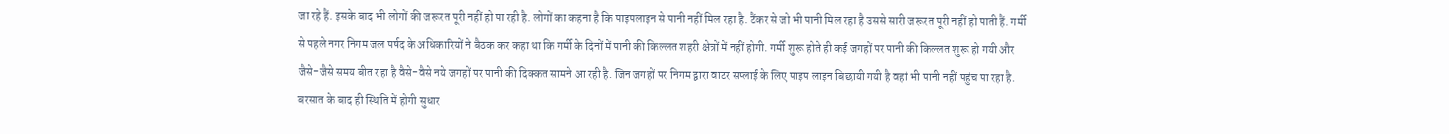जा रहे हैं. इसके बाद भी लोगों की जरूरत पूरी नहीं हो पा रही है. लोगों का कहना है कि पाइपलाइन से पानी नहीं मिल रहा है. टैंकर से जो भी पानी मिल रहा है उससे सारी जरूरत पूरी नहीं हो पाती हैं. गर्मी से पहले नगर निगम जल पर्षद के अधिकारियों ने बैठक कर कहा था कि गर्मी के दिनों में पानी की किल्लत शहरी क्षेत्रों में नहीं होगी. गर्मी शुरू होते ही कई जगहों पर पानी की किल्लत शुरू हो गयी और जैसे-जैसे समय बीत रहा है वैसे-वैसे नये जगहों पर पानी की दिक्कत सामने आ रही है. जिन जगहों पर निगम द्वारा वाटर सप्लाई के लिए पाइप लाइन बिछायी गयी है वहां भी पानी नहीं पहुंच पा रहा है.
बरसात के बाद ही स्थिति में होगी सुधार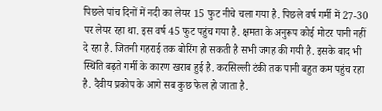पिछले पांच दिनों में नदी का लेयर 15 फुट नीचे चला गया है. पिछले वर्ष गर्मी में 27-30 पर लेयर रहा था. इस वर्ष 45 फुट पहुंच गया है. क्षमता के अनुरूप कोई मोटर पानी नहीं दे रहा है. जितनी गहराई तक बोरिंग हो सकती है सभी जगह की गयी है. इसके बाद भी स्थिति बढ़ते गर्मी के कारण खराब हुई है. करसिल्ली टंकी तक पानी बहुत कम पहुंच रहा है. दैवीय प्रकोप के आगे सब कुछ फेल हो जाता है.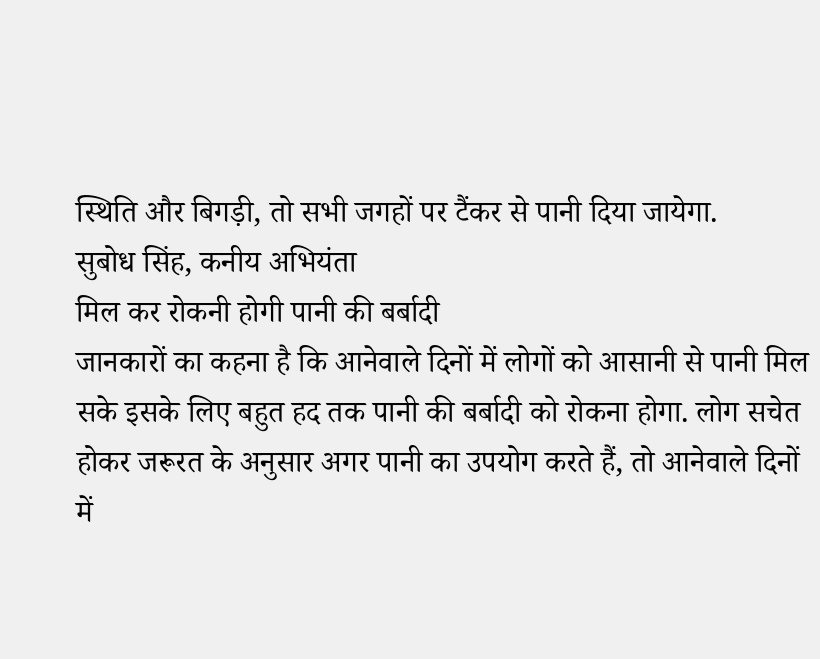स्थिति और बिगड़ी, तो सभी जगहों पर टैंकर से पानी दिया जायेगा.
सुबोध सिंह, कनीय अभियंता
मिल कर रोकनी होगी पानी की बर्बादी
जानकारों का कहना है कि आनेवाले दिनों में लोगों को आसानी से पानी मिल सके इसके लिए बहुत हद तक पानी की बर्बादी को रोकना होगा. लोग सचेत होकर जरूरत के अनुसार अगर पानी का उपयोग करते हैं, तो आनेवाले दिनों में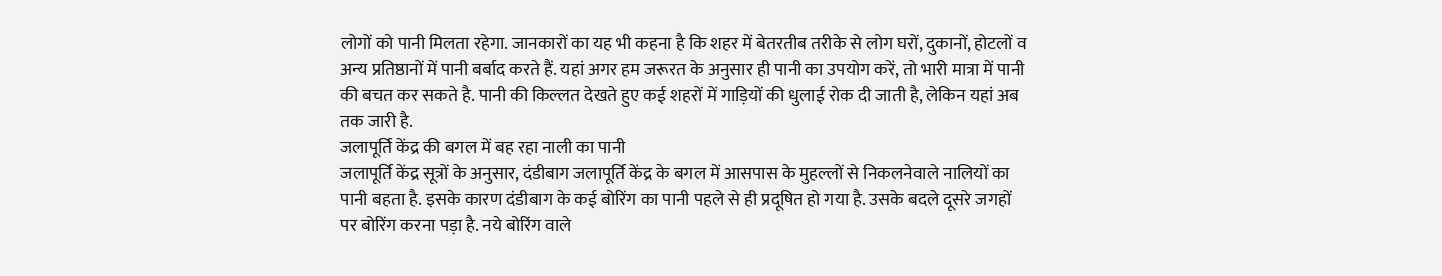लोगों को पानी मिलता रहेगा. जानकारों का यह भी कहना है कि शहर में बेतरतीब तरीके से लोग घरों, दुकानों, होटलों व अन्य प्रतिष्ठानों में पानी बर्बाद करते हैं. यहां अगर हम जरूरत के अनुसार ही पानी का उपयोग करें, तो भारी मात्रा में पानी की बचत कर सकते है. पानी की किल्लत देखते हुए कई शहरों में गाड़ियों की धुलाई रोक दी जाती है, लेकिन यहां अब तक जारी है.
जलापूर्ति केंद्र की बगल में बह रहा नाली का पानी
जलापूर्ति केंद्र सूत्रों के अनुसार, दंडीबाग जलापूर्ति केंद्र के बगल में आसपास के मुहल्लों से निकलनेवाले नालियों का पानी बहता है. इसके कारण दंडीबाग के कई बोरिंग का पानी पहले से ही प्रदूषित हो गया है. उसके बदले दूसरे जगहों पर बोरिंग करना पड़ा है. नये बोरिंग वाले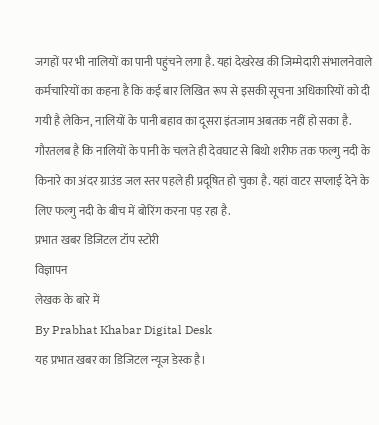जगहों पर भी नालियों का पानी पहुंचने लगा है. यहां देखरेख की जिम्मेदारी संभालनेवाले कर्मचारियों का कहना है कि कई बार लिखित रूप से इसकी सूचना अधिकारियों को दी गयी है लेकिन, नालियों के पानी बहाव का दूसरा इंतजाम अबतक नहीं हो सका है. गौरतलब है कि नालियों के पानी के चलते ही देवघाट से बिथो शरीफ तक फल्गु नदी के किनारे का अंदर ग्राउंड जल स्तर पहले ही प्रदूषित हो चुका है. यहां वाटर सप्लाई देने के लिए फल्गु नदी के बीच में बोरिंग करना पड़ रहा है.
प्रभात खबर डिजिटल टॉप स्टोरी
विज्ञापन
लेखक के बारे में
By Prabhat Khabar Digital Desk
यह प्रभात खबर का डिजिटल न्यूज डेस्क है।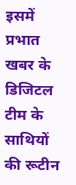इसमें प्रभात खबर के डिजिटल टीम के साथियों की रूटीन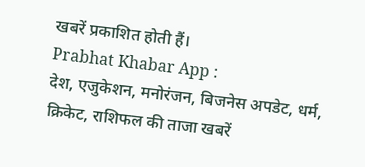खबरें प्रकाशित होती हैं।
Prabhat Khabar App :
देश, एजुकेशन, मनोरंजन, बिजनेस अपडेट, धर्म, क्रिकेट, राशिफल की ताजा खबरें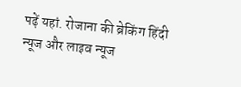पढ़ें यहां. रोजाना की ब्रेकिंग हिंदी न्यूज और लाइव न्यूज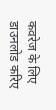कवरेज के लिए डाउनलोड करिए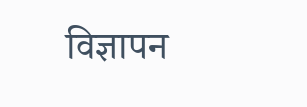विज्ञापन